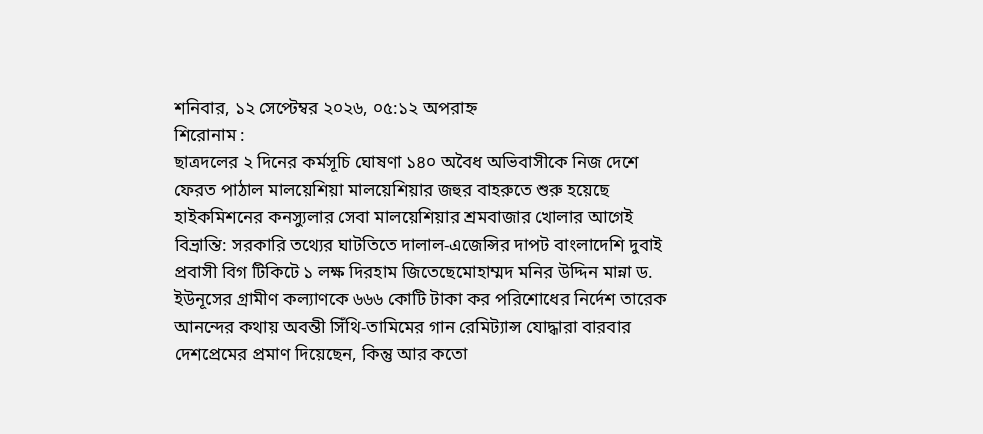শনিবার, ১২ সেপ্টেম্বর ২০২৬, ০৫:১২ অপরাহ্ন
শিরোনাম :
ছাত্রদলের ২ দিনের কর্মসূচি ঘোষণা ১৪০ অবৈধ অভিবাসীকে নিজ দেশে ফেরত পাঠাল মালয়েশিয়া মালয়েশিয়ার জহুর বাহরুতে শুরু হয়েছে হাইকমিশনের কনস্যুলার সেবা মালয়েশিয়ার শ্রমবাজার খোলার আগেই বিভ্রান্তি: সরকারি তথ্যের ঘাটতিতে দালাল-এজেন্সির দাপট বাংলাদেশি দুবাই প্রবাসী বিগ টিকিটে ১ লক্ষ দিরহাম জিতেছেমোহাম্মদ মনির উদ্দিন মান্না ড. ইউনূসের গ্রামীণ কল্যাণকে ৬৬৬ কোটি টাকা কর পরিশোধের নির্দেশ তারেক আনন্দের কথায় অবন্তী সিঁথি-তামিমের গান রেমিট্যান্স যোদ্ধারা বারবার দেশপ্রেমের প্রমাণ দিয়েছেন, কিন্তু আর কতো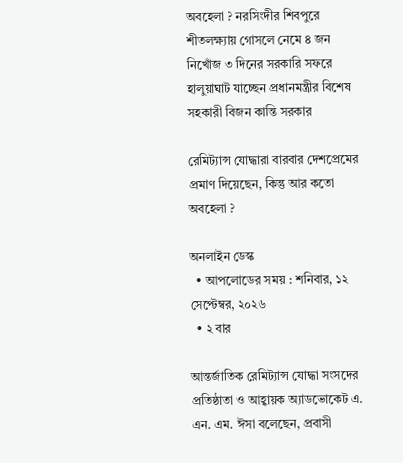অবহেলা ? নরসিংদীর শিবপুরে শীতলক্ষ্যায় গোসলে নেমে ৪ জন নিখোঁজ ৩ দিনের সরকারি সফরে হালুয়াঘাট যাচ্ছেন প্রধানমন্ত্রীর বিশেষ সহকারী বিজন কান্তি সরকার

রেমিট্যান্স যোদ্ধারা বারবার দেশপ্রেমের প্রমাণ দিয়েছেন, কিন্তু আর কতো অবহেলা ?

অনলাইন ডেস্ক
  • আপলোডের সময় : শনিবার, ১২ সেপ্টেম্বর, ২০২৬
  • ২ বার

আন্তর্জাতিক রেমিট্যান্স যোদ্ধা সংসদের প্রতিষ্ঠাতা ও আহ্বায়ক অ্যাডভোকেট এ. এন. এম. ঈসা বলেছেন, প্রবাসী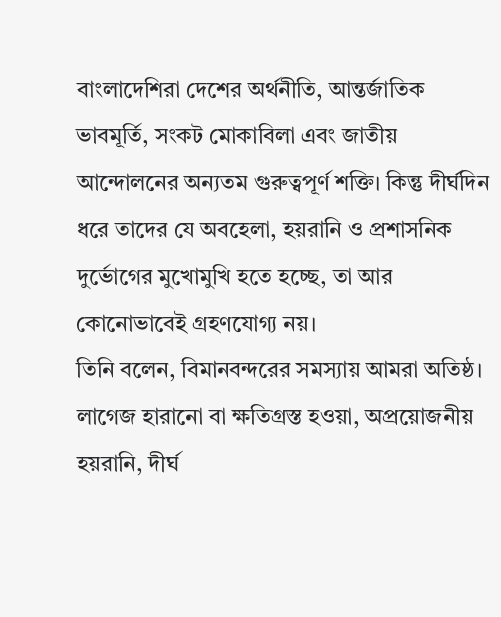বাংলাদেশিরা দেশের অর্থনীতি, আন্তর্জাতিক ভাবমূর্তি, সংকট মোকাবিলা এবং জাতীয় আন্দোলনের অন্যতম গুরুত্বপূর্ণ শক্তি। কিন্তু দীর্ঘদিন ধরে তাদের যে অবহেলা, হয়রানি ও প্রশাসনিক দুর্ভোগের মুখোমুখি হতে হচ্ছে, তা আর কোনোভাবেই গ্রহণযোগ্য নয়।
তিনি বলেন, বিমানবন্দরের সমস্যায় আমরা অতিষ্ঠ। লাগেজ হারানো বা ক্ষতিগ্রস্ত হওয়া, অপ্রয়োজনীয় হয়রানি, দীর্ঘ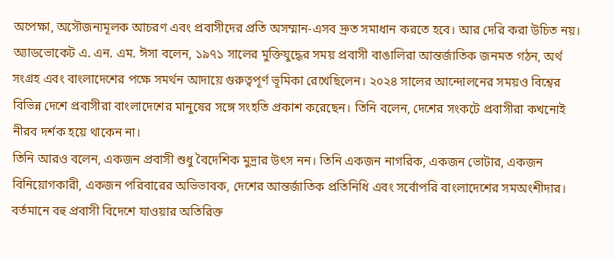অপেক্ষা, অসৌজন্যমূলক আচরণ এবং প্রবাসীদের প্রতি অসম্মান-এসব দ্রুত সমাধান করতে হবে। আর দেরি করা উচিত নয়।
অ্যাডভোকেট এ. এন. এম. ঈসা বলেন, ১৯৭১ সালের মুক্তিযুদ্ধের সময় প্রবাসী বাঙালিরা আন্তর্জাতিক জনমত গঠন, অর্থ সংগ্রহ এবং বাংলাদেশের পক্ষে সমর্থন আদায়ে গুরুত্বপূর্ণ ভূমিকা রেখেছিলেন। ২০২৪ সালের আন্দোলনের সময়ও বিশ্বের বিভিন্ন দেশে প্রবাসীরা বাংলাদেশের মানুষের সঙ্গে সংহতি প্রকাশ করেছেন। তিনি বলেন, দেশের সংকটে প্রবাসীরা কখনোই নীরব দর্শক হয়ে থাকেন না।
তিনি আরও বলেন, একজন প্রবাসী শুধু বৈদেশিক মুদ্রার উৎস নন। তিনি একজন নাগরিক, একজন ভোটার, একজন বিনিয়োগকারী, একজন পরিবারের অভিভাবক, দেশের আন্তর্জাতিক প্রতিনিধি এবং সর্বোপরি বাংলাদেশের সমঅংশীদার।
বর্তমানে বহু প্রবাসী বিদেশে যাওয়ার অতিরিক্ত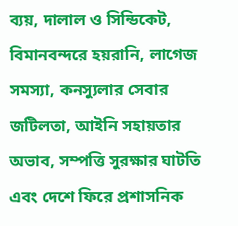ব্যয়, দালাল ও সিন্ডিকেট, বিমানবন্দরে হয়রানি, লাগেজ সমস্যা, কনস্যুলার সেবার জটিলতা, আইনি সহায়তার অভাব, সম্পত্তি সুরক্ষার ঘাটতি এবং দেশে ফিরে প্রশাসনিক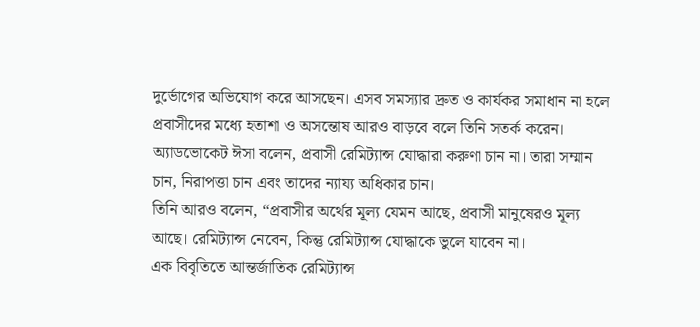দুর্ভোগের অভিযোগ করে আসছেন। এসব সমস্যার দ্রুত ও কার্যকর সমাধান না হলে প্রবাসীদের মধ্যে হতাশা ও অসন্তোষ আরও বাড়বে বলে তিনি সতর্ক করেন।
অ্যাডভোকেট ঈসা বলেন, প্রবাসী রেমিট্যান্স যোদ্ধারা করুণা চান না। তারা সম্মান চান, নিরাপত্তা চান এবং তাদের ন্যায্য অধিকার চান।
তিনি আরও বলেন, “প্রবাসীর অর্থের মূল্য যেমন আছে, প্রবাসী মানুষেরও মূল্য আছে। রেমিট্যান্স নেবেন, কিন্তু রেমিট্যান্স যোদ্ধাকে ভুলে যাবেন না।
এক বিবৃতিতে আন্তর্জাতিক রেমিট্যান্স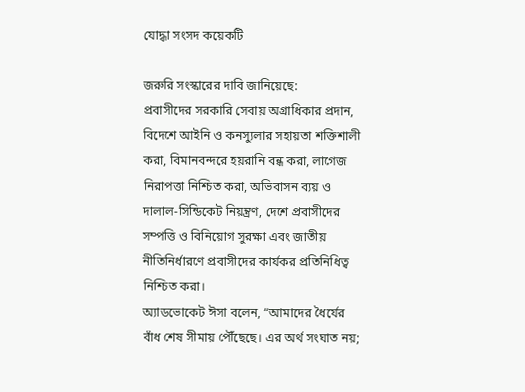যোদ্ধা সংসদ কয়েকটি

জরুরি সংস্কারের দাবি জানিয়েছে:
প্রবাসীদের সরকারি সেবায় অগ্রাধিকার প্রদান, বিদেশে আইনি ও কনস্যুলার সহায়তা শক্তিশালী করা, বিমানবন্দরে হয়রানি বন্ধ করা, লাগেজ নিরাপত্তা নিশ্চিত করা, অভিবাসন ব্যয় ও দালাল-সিন্ডিকেট নিয়ন্ত্রণ, দেশে প্রবাসীদের সম্পত্তি ও বিনিয়োগ সুরক্ষা এবং জাতীয় নীতিনির্ধারণে প্রবাসীদের কার্যকর প্রতিনিধিত্ব নিশ্চিত করা।
অ্যাডভোকেট ঈসা বলেন, “আমাদের ধৈর্যের বাঁধ শেষ সীমায় পৌঁছেছে। এর অর্থ সংঘাত নয়;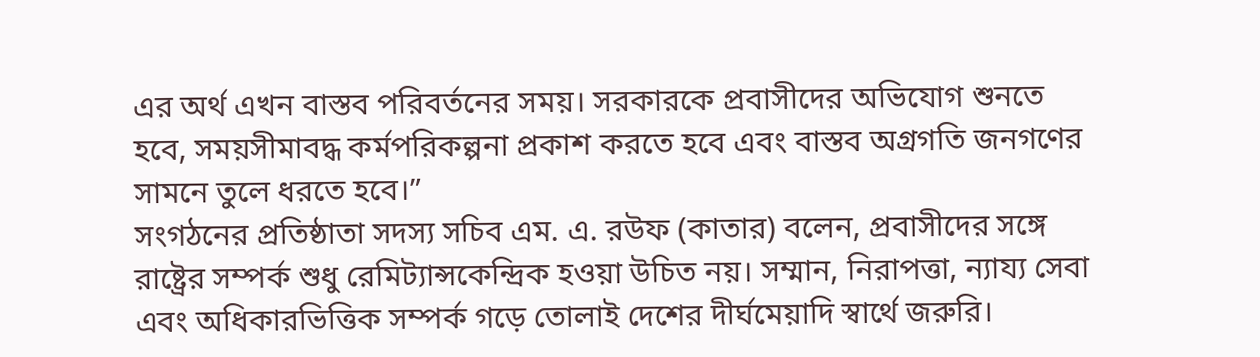এর অর্থ এখন বাস্তব পরিবর্তনের সময়। সরকারকে প্রবাসীদের অভিযোগ শুনতে হবে, সময়সীমাবদ্ধ কর্মপরিকল্পনা প্রকাশ করতে হবে এবং বাস্তব অগ্রগতি জনগণের সামনে তুলে ধরতে হবে।”
সংগঠনের প্রতিষ্ঠাতা সদস্য সচিব এম. এ. রউফ (কাতার) বলেন, প্রবাসীদের সঙ্গে রাষ্ট্রের সম্পর্ক শুধু রেমিট্যান্সকেন্দ্রিক হওয়া উচিত নয়। সম্মান, নিরাপত্তা, ন্যায্য সেবা এবং অধিকারভিত্তিক সম্পর্ক গড়ে তোলাই দেশের দীর্ঘমেয়াদি স্বার্থে জরুরি।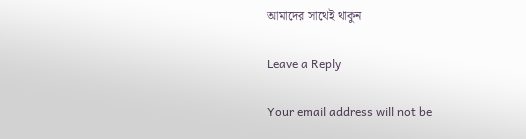আমাদের সাথেই থাকুন

Leave a Reply

Your email address will not be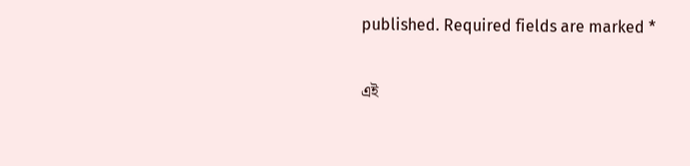published. Required fields are marked *

এই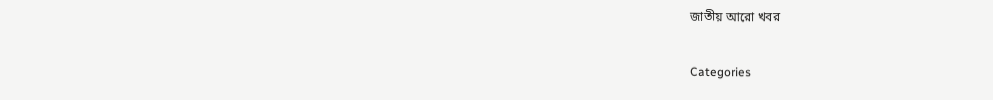জাতীয় আরো খবর

Categories